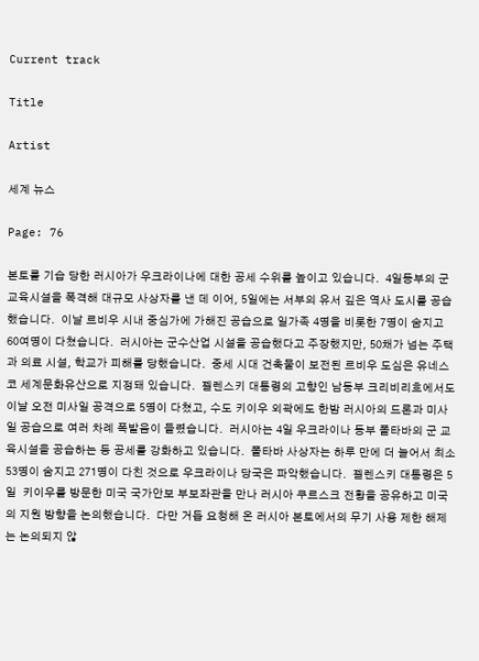Current track

Title

Artist

세계 뉴스

Page: 76

본토를 기습 당한 러시아가 우크라이나에 대한 공세 수위를 높이고 있습니다.  4일동부의 군 교육시설을 폭격해 대규모 사상자를 낸 데 이어, 5일에는 서부의 유서 깊은 역사 도시를 공습했습니다.  이날 르비우 시내 중심가에 가해진 공습으로 일가족 4명을 비롯한 7명이 숨지고 60여명이 다쳤습니다.  러시아는 군수산업 시설을 공습했다고 주장했지만, 50채가 넘는 주택과 의료 시설, 학교가 피해를 당했습니다.  중세 시대 건축물이 보전된 르비우 도심은 유네스코 세계문화유산으로 지정돼 있습니다.  젤렌스키 대통령의 고향인 남동부 크리비리흐에서도 이날 오전 미사일 공격으로 5명이 다쳤고, 수도 키이우 외곽에도 한밤 러시아의 드론과 미사일 공습으로 여러 차례 폭발음이 들렸습니다.  러시아는 4일 우크라이나 동부 폴타바의 군 교육시설을 공습하는 등 공세를 강화하고 있습니다.  폴타바 사상자는 하루 만에 더 늘어서 최소 53명이 숨지고 271명이 다친 것으로 우크라이나 당국은 파악했습니다.  젤렌스키 대통령은 5일  키이우를 방문한 미국 국가안보 부보좌관을 만나 러시아 쿠르스크 전황을 공유하고 미국의 지원 방향을 논의했습니다.  다만 거듭 요청해 온 러시아 본토에서의 무기 사용 제한 해제는 논의되지 않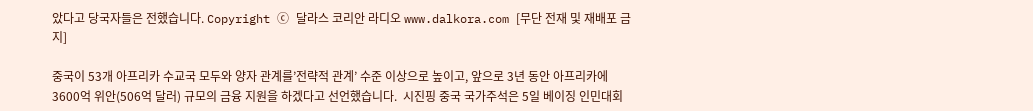았다고 당국자들은 전했습니다. Copyright ⓒ 달라스 코리안 라디오 www.dalkora.com [무단 전재 및 재배포 금지]

중국이 53개 아프리카 수교국 모두와 양자 관계를’전략적 관계’ 수준 이상으로 높이고, 앞으로 3년 동안 아프리카에 3600억 위안(506억 달러) 규모의 금융 지원을 하겠다고 선언했습니다.  시진핑 중국 국가주석은 5일 베이징 인민대회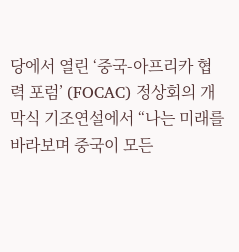당에서 열린 ‘중국-아프리카 협력 포럼’ (FOCAC) 정상회의 개막식 기조연설에서 “나는 미래를 바라보며 중국이 모든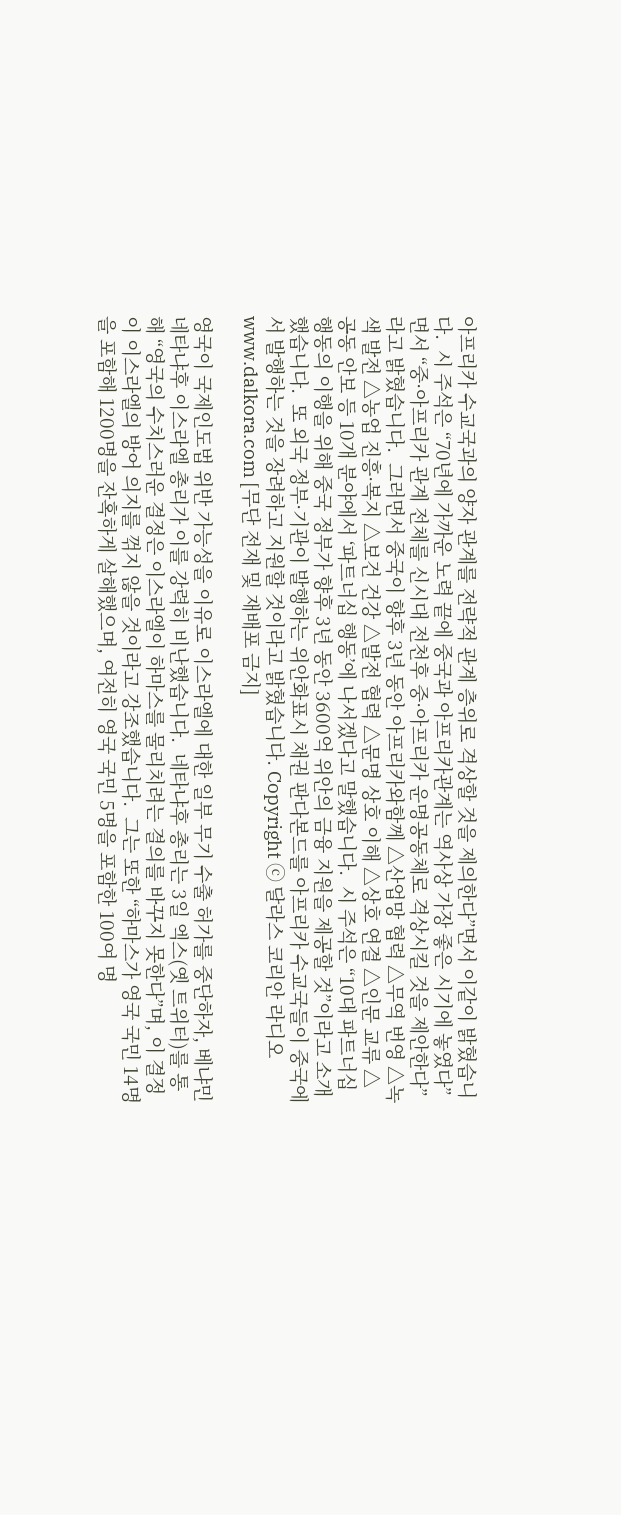아프리카 수교국과의 양자 관계를 전략적 관계 층위로 격상할 것을 제의한다”면서 이같이 밝혔습니다.  시 주석은 “70년에 가까운 노력 끝에 중국과 아프리카관계는 역사상 가장 좋은 시기에 놓였다”면서 “중·아프리카 관계 전체를 신시대 전천후 중·아프리카 운명공동체로 격상시킬 것을 제안한다”라고 밝혔습니다.  그러면서 중국이 향후 3년 동안 아프리카와함께 △산업망 협력 △무역 번영 △녹색 발전 △농업 진흥·복지 △보건 건강 △발전 협력 △문명 상호 이해 △상호 연결 △인문 교류 △공동 안보 등 10개 분야에서 ‘파트너십 행동’에 나서겠다고 말했습니다.  시 주석은 “10대 파트너십 행동의 이행을 위해 중국 정부가 향후 3년 동안 3600억 위안의 금융 지원을 제공할 것”이라고 소개했습니다.  또 외국 정부·기관이 발행하는 위안화표시 채권 판다본드를 아프리카 수교국들이 중국에서 발행하는 것을 장려하고 지원할 것이라고 밝혔습니다. Copyright ⓒ 달라스 코리안 라디오 www.dalkora.com [무단 전재 및 재배포 금지]

영국이 국제인도법 위반 가능성을 이유로 이스라엘에 대한 일부 무기 수출 허가를 중단하자, 베냐민 네타냐후 이스라엘 총리가 이를 강력히 비난했습니다.  네타냐후 총리는 3일 엑스(옛 트위터)를 통해 “영국의 수치스러운 결정은 이스라엘이 하마스를 물리치려는 결의를 바꾸지 못한다”며, 이 결정이 이스라엘의 방어 의지를 꺾지 않을 것이라고 강조했습니다.  그는 또한 “하마스가 영국 국민 14명을 포함해 1200명을 잔혹하게 살해했으며, 여전히 영국 국민 5명을 포함한 100여 명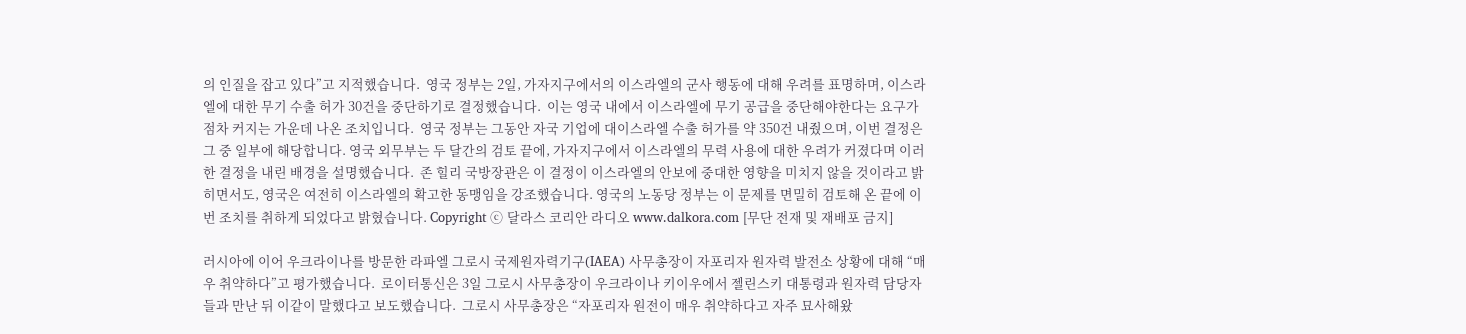의 인질을 잡고 있다”고 지적했습니다.  영국 정부는 2일, 가자지구에서의 이스라엘의 군사 행동에 대해 우려를 표명하며, 이스라엘에 대한 무기 수출 허가 30건을 중단하기로 결정했습니다.  이는 영국 내에서 이스라엘에 무기 공급을 중단해야한다는 요구가 점차 커지는 가운데 나온 조치입니다.  영국 정부는 그동안 자국 기업에 대이스라엘 수출 허가를 약 350건 내줬으며, 이번 결정은 그 중 일부에 해당합니다. 영국 외무부는 두 달간의 검토 끝에, 가자지구에서 이스라엘의 무력 사용에 대한 우려가 커졌다며 이러한 결정을 내린 배경을 설명했습니다.  존 힐리 국방장관은 이 결정이 이스라엘의 안보에 중대한 영향을 미치지 않을 것이라고 밝히면서도, 영국은 여전히 이스라엘의 확고한 동맹임을 강조했습니다. 영국의 노동당 정부는 이 문제를 면밀히 검토해 온 끝에 이번 조치를 취하게 되었다고 밝혔습니다. Copyright ⓒ 달라스 코리안 라디오 www.dalkora.com [무단 전재 및 재배포 금지]

러시아에 이어 우크라이나를 방문한 라파엘 그로시 국제원자력기구(IAEA) 사무총장이 자포리자 원자력 발전소 상황에 대해 “매우 취약하다”고 평가했습니다.  로이터통신은 3일 그로시 사무총장이 우크라이나 키이우에서 젤린스키 대통령과 원자력 담당자들과 만난 뒤 이같이 말했다고 보도했습니다.  그로시 사무총장은 “자포리자 원전이 매우 취약하다고 자주 묘사해왔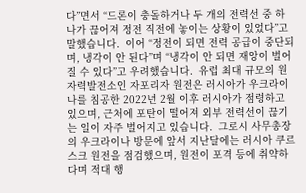다”면서 “드론이 충돌하거나 두 개의 전력선 중 하나가 끊어져 정전 직전에 놓이는 상황이 있었다”고 말했습니다.  이어 “정전이 되면 전력 공급이 중단되며, 냉각이 안 된다”며 “냉각이 안 되면 재앙이 벌어질 수 있다”고 우려했습니다.  유럽 최대 규모의 원자력발전소인 자포리자 원전은 러시아가 우크라이나를 침공한 2022년 2월 이후 러시아가 점령하고 있으며, 근처에 포탄이 떨어져 외부 전력선이 끊기는 일이 자주 벌어지고 있습니다.  그로시 사무총장의 우크라이나 방문에 앞서 지난달에는 러시아 쿠르스크 원전을 점검했으며, 원전이 포격 등에 취약하다며 적대 행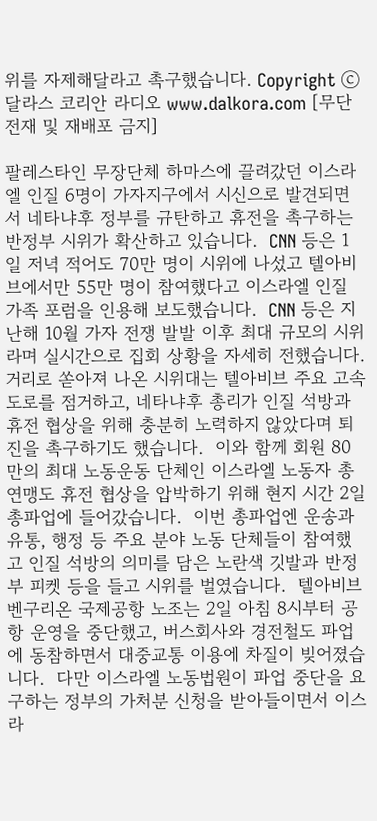위를 자제해달라고 촉구했습니다. Copyright ⓒ 달라스 코리안 라디오 www.dalkora.com [무단 전재 및 재배포 금지]

팔레스타인 무장단체 하마스에 끌려갔던 이스라엘 인질 6명이 가자지구에서 시신으로 발견되면서 네타냐후 정부를 규탄하고 휴전을 촉구하는 반정부 시위가 확산하고 있습니다.  CNN 등은 1일 저녁 적어도 70만 명이 시위에 나섰고 텔아비브에서만 55만 명이 참여했다고 이스라엘 인질 가족 포럼을 인용해 보도했습니다.  CNN 등은 지난해 10월 가자 전쟁 발발 이후 최대 규모의 시위라며 실시간으로 집회 상황을 자세히 전했습니다. 거리로 쏟아져 나온 시위대는 텔아비브 주요 고속도로를 점거하고, 네타냐후 총리가 인질 석방과 휴전 협상을 위해 충분히 노력하지 않았다며 퇴진을 촉구하기도 했습니다.  이와 함께 회원 80만의 최대 노동운동 단체인 이스라엘 노동자 총연맹도 휴전 협상을 압박하기 위해 현지 시간 2일 총파업에 들어갔습니다.  이번 총파업엔 운송과 유통, 행정 등 주요 분야 노동 단체들이 참여했고 인질 석방의 의미를 담은 노란색 깃발과 반정부 피켓 등을 들고 시위를 벌였습니다.  텔아비브 벤구리온 국제공항 노조는 2일 아침 8시부터 공항 운영을 중단했고, 버스회사와 경전철도 파업에 동참하면서 대중교통 이용에 차질이 빚어졌습니다.  다만 이스라엘 노동법원이 파업 중단을 요구하는 정부의 가처분 신청을 받아들이면서 이스라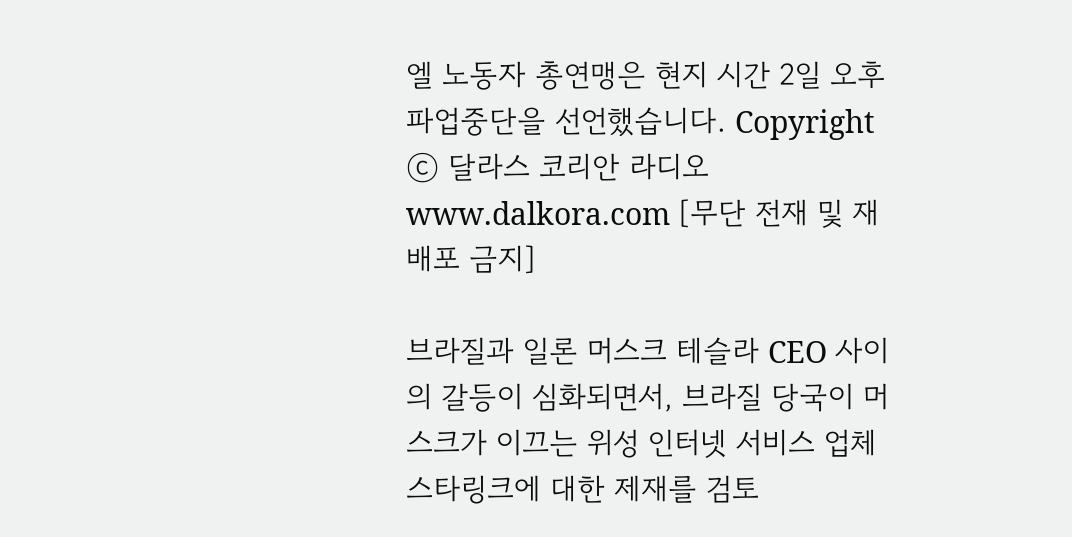엘 노동자 총연맹은 현지 시간 2일 오후 파업중단을 선언했습니다. Copyright ⓒ 달라스 코리안 라디오 www.dalkora.com [무단 전재 및 재배포 금지]

브라질과 일론 머스크 테슬라 CEO 사이의 갈등이 심화되면서, 브라질 당국이 머스크가 이끄는 위성 인터넷 서비스 업체 스타링크에 대한 제재를 검토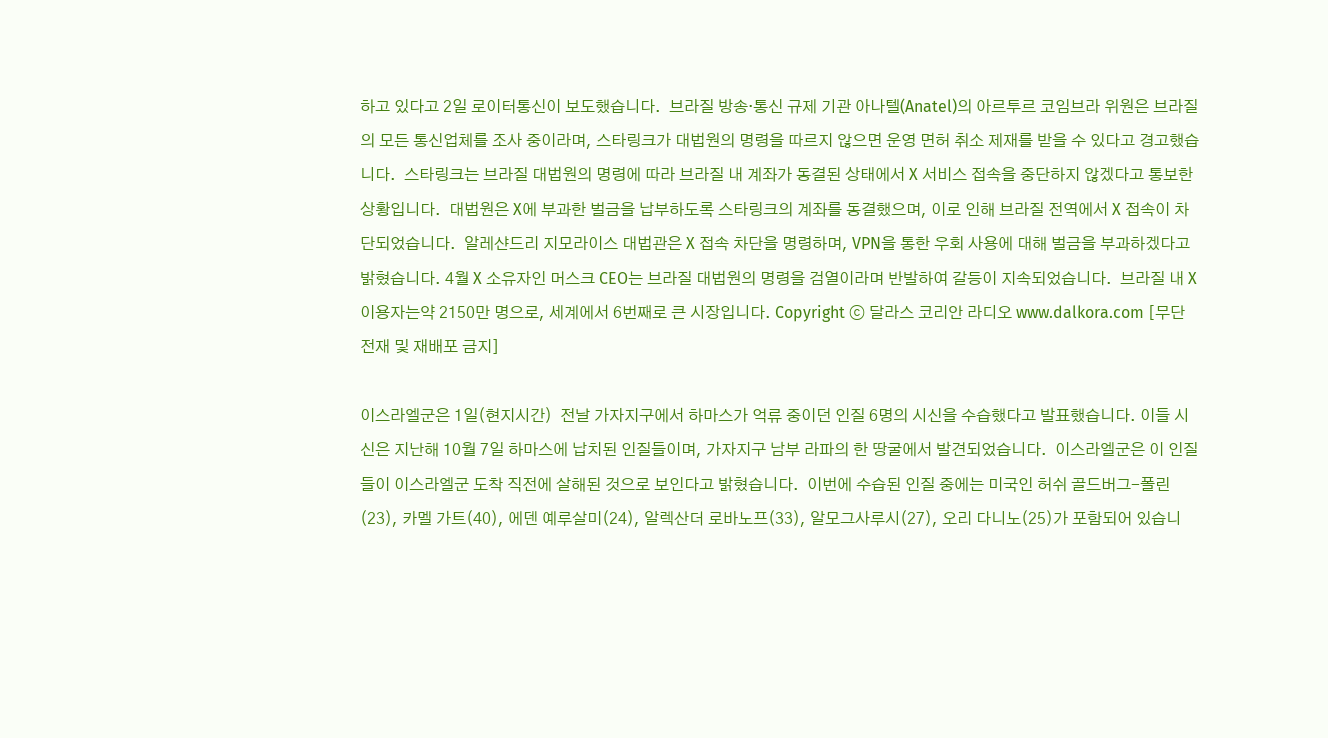하고 있다고 2일 로이터통신이 보도했습니다.  브라질 방송·통신 규제 기관 아나텔(Anatel)의 아르투르 코임브라 위원은 브라질의 모든 통신업체를 조사 중이라며, 스타링크가 대법원의 명령을 따르지 않으면 운영 면허 취소 제재를 받을 수 있다고 경고했습니다.  스타링크는 브라질 대법원의 명령에 따라 브라질 내 계좌가 동결된 상태에서 X 서비스 접속을 중단하지 않겠다고 통보한 상황입니다.  대법원은 X에 부과한 벌금을 납부하도록 스타링크의 계좌를 동결했으며, 이로 인해 브라질 전역에서 X 접속이 차단되었습니다.  알레샨드리 지모라이스 대법관은 X 접속 차단을 명령하며, VPN을 통한 우회 사용에 대해 벌금을 부과하겠다고 밝혔습니다. 4월 X 소유자인 머스크 CEO는 브라질 대법원의 명령을 검열이라며 반발하여 갈등이 지속되었습니다.  브라질 내 X 이용자는약 2150만 명으로, 세계에서 6번째로 큰 시장입니다. Copyright ⓒ 달라스 코리안 라디오 www.dalkora.com [무단 전재 및 재배포 금지]

이스라엘군은 1일(현지시간)  전날 가자지구에서 하마스가 억류 중이던 인질 6명의 시신을 수습했다고 발표했습니다. 이들 시신은 지난해 10월 7일 하마스에 납치된 인질들이며, 가자지구 남부 라파의 한 땅굴에서 발견되었습니다.  이스라엘군은 이 인질들이 이스라엘군 도착 직전에 살해된 것으로 보인다고 밝혔습니다.  이번에 수습된 인질 중에는 미국인 허쉬 골드버그-폴린(23), 카멜 가트(40), 에덴 예루살미(24), 알렉산더 로바노프(33), 알모그사루시(27), 오리 다니노(25)가 포함되어 있습니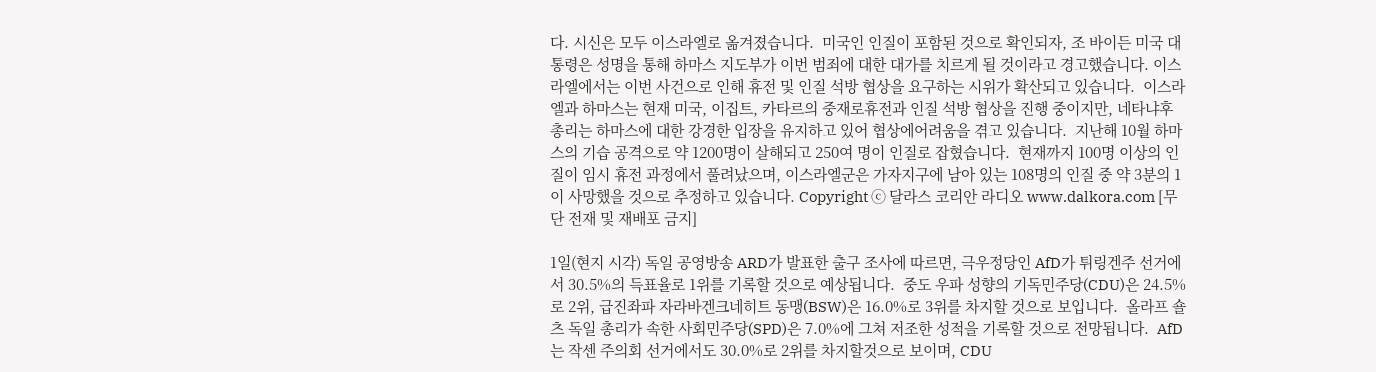다. 시신은 모두 이스라엘로 옮겨졌습니다.  미국인 인질이 포함된 것으로 확인되자, 조 바이든 미국 대통령은 성명을 통해 하마스 지도부가 이번 범죄에 대한 대가를 치르게 될 것이라고 경고했습니다. 이스라엘에서는 이번 사건으로 인해 휴전 및 인질 석방 협상을 요구하는 시위가 확산되고 있습니다.  이스라엘과 하마스는 현재 미국, 이집트, 카타르의 중재로휴전과 인질 석방 협상을 진행 중이지만, 네타냐후 총리는 하마스에 대한 강경한 입장을 유지하고 있어 협상에어려움을 겪고 있습니다.  지난해 10월 하마스의 기습 공격으로 약 1200명이 살해되고 250여 명이 인질로 잡혔습니다.  현재까지 100명 이상의 인질이 임시 휴전 과정에서 풀려났으며, 이스라엘군은 가자지구에 남아 있는 108명의 인질 중 약 3분의 1이 사망했을 것으로 추정하고 있습니다. Copyright ⓒ 달라스 코리안 라디오 www.dalkora.com [무단 전재 및 재배포 금지]

1일(현지 시각) 독일 공영방송 ARD가 발표한 출구 조사에 따르면, 극우정당인 AfD가 튀링겐주 선거에서 30.5%의 득표율로 1위를 기록할 것으로 예상됩니다.  중도 우파 성향의 기독민주당(CDU)은 24.5%로 2위, 급진좌파 자라바겐크네히트 동맹(BSW)은 16.0%로 3위를 차지할 것으로 보입니다.  올라프 숄츠 독일 총리가 속한 사회민주당(SPD)은 7.0%에 그쳐 저조한 성적을 기록할 것으로 전망됩니다.  AfD는 작센 주의회 선거에서도 30.0%로 2위를 차지할것으로 보이며, CDU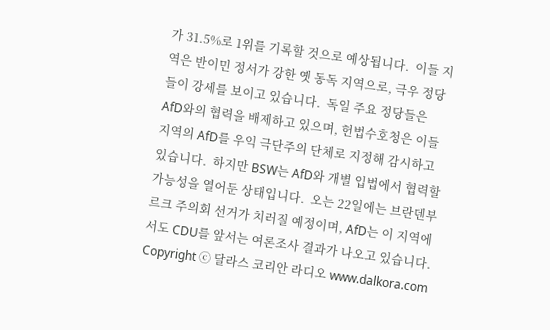가 31.5%로 1위를 기록할 것으로 예상됩니다.  이들 지역은 반이민 정서가 강한 옛 동독 지역으로, 극우 정당들이 강세를 보이고 있습니다.  독일 주요 정당들은 AfD와의 협력을 배제하고 있으며, 헌법수호청은 이들 지역의 AfD를 우익 극단주의 단체로 지정해 감시하고 있습니다.  하지만 BSW는 AfD와 개별 입법에서 협력할 가능성을 열어둔 상태입니다.  오는 22일에는 브란덴부르크 주의회 선거가 치러질 예정이며, AfD는 이 지역에서도 CDU를 앞서는 여론조사 결과가 나오고 있습니다. Copyright ⓒ 달라스 코리안 라디오 www.dalkora.com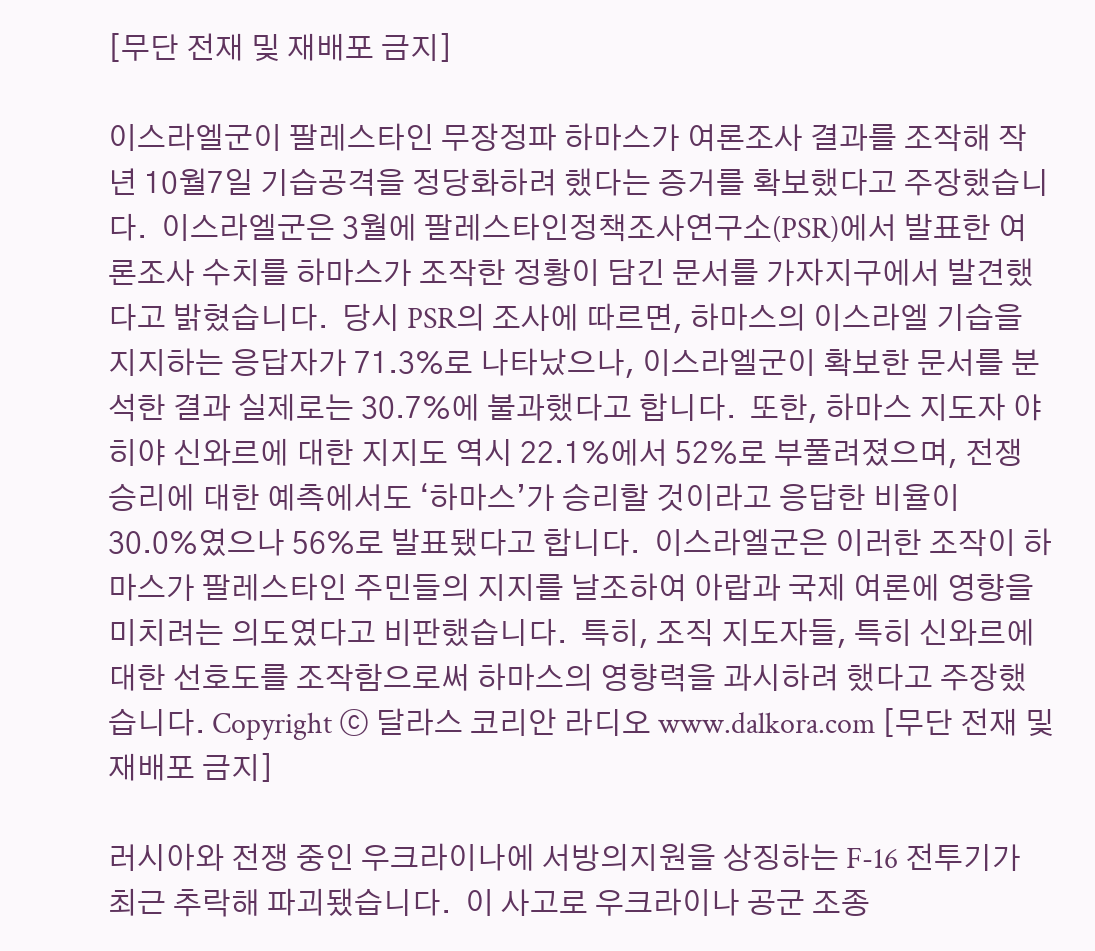[무단 전재 및 재배포 금지]

이스라엘군이 팔레스타인 무장정파 하마스가 여론조사 결과를 조작해 작년 10월7일 기습공격을 정당화하려 했다는 증거를 확보했다고 주장했습니다.  이스라엘군은 3월에 팔레스타인정책조사연구소(PSR)에서 발표한 여론조사 수치를 하마스가 조작한 정황이 담긴 문서를 가자지구에서 발견했다고 밝혔습니다.  당시 PSR의 조사에 따르면, 하마스의 이스라엘 기습을 지지하는 응답자가 71.3%로 나타났으나, 이스라엘군이 확보한 문서를 분석한 결과 실제로는 30.7%에 불과했다고 합니다.  또한, 하마스 지도자 야히야 신와르에 대한 지지도 역시 22.1%에서 52%로 부풀려졌으며, 전쟁 승리에 대한 예측에서도 ‘하마스’가 승리할 것이라고 응답한 비율이 30.0%였으나 56%로 발표됐다고 합니다.  이스라엘군은 이러한 조작이 하마스가 팔레스타인 주민들의 지지를 날조하여 아랍과 국제 여론에 영향을 미치려는 의도였다고 비판했습니다.  특히, 조직 지도자들, 특히 신와르에 대한 선호도를 조작함으로써 하마스의 영향력을 과시하려 했다고 주장했습니다. Copyright ⓒ 달라스 코리안 라디오 www.dalkora.com [무단 전재 및 재배포 금지]

러시아와 전쟁 중인 우크라이나에 서방의지원을 상징하는 F-16 전투기가 최근 추락해 파괴됐습니다.  이 사고로 우크라이나 공군 조종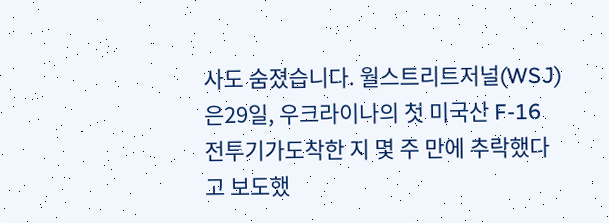사도 숨졌습니다. 월스트리트저널(WSJ)은29일, 우크라이나의 첫 미국산 F-16 전투기가도착한 지 몇 주 만에 추락했다고 보도했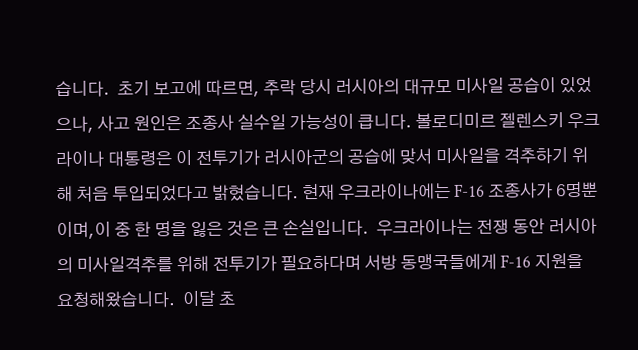습니다.  초기 보고에 따르면, 추락 당시 러시아의 대규모 미사일 공습이 있었으나, 사고 원인은 조종사 실수일 가능성이 큽니다. 볼로디미르 젤렌스키 우크라이나 대통령은 이 전투기가 러시아군의 공습에 맞서 미사일을 격추하기 위해 처음 투입되었다고 밝혔습니다. 현재 우크라이나에는 F-16 조종사가 6명뿐이며,이 중 한 명을 잃은 것은 큰 손실입니다.  우크라이나는 전쟁 동안 러시아의 미사일격추를 위해 전투기가 필요하다며 서방 동맹국들에게 F-16 지원을 요청해왔습니다.  이달 초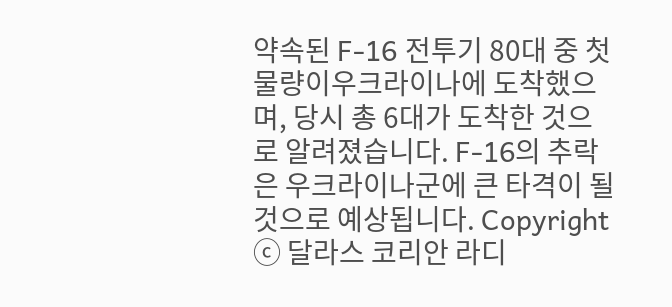약속된 F-16 전투기 80대 중 첫 물량이우크라이나에 도착했으며, 당시 총 6대가 도착한 것으로 알려졌습니다. F-16의 추락은 우크라이나군에 큰 타격이 될 것으로 예상됩니다. Copyright ⓒ 달라스 코리안 라디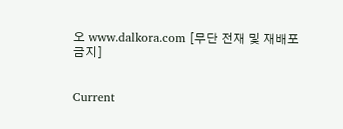오 www.dalkora.com [무단 전재 및 재배포 금지]


Current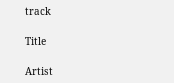track

Title

Artist